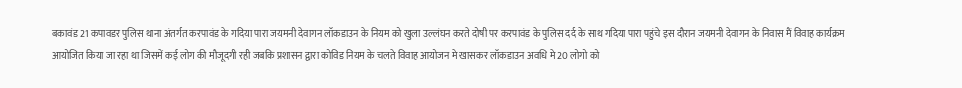बकावंड 21 कपावडर पुलिस थाना अंतर्गत करपावंड के गदिया पारा जयमनी देवागन लॉकडाउन के नियम को खुला उल्लंघन करते दोषी पर करपावंड के पुलिस दर्द के साथ गदिया पारा पहुंचे इस दौरान जयमनी देवागन के निवास मैं विवाह कार्यक्रम आयोजित किया जा रहा था जिसमें कई लोग की मौजूदगी रही जबकि प्रशासन द्वारा कोविड नियम के चलते विवाह आयोजन मे खासकर लॉकडाउन अवधि मे 20 लोगो को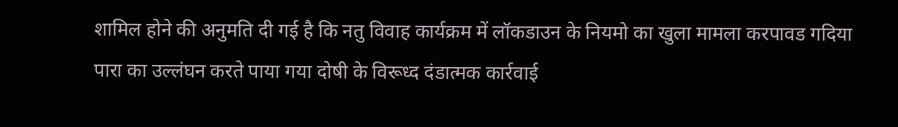शामिल होने की अनुमति दी गई है कि नतु विवाह कार्यक्रम में लॉकडाउन के नियमो का खुला मामला करपावड गदिया पारा का उल्लंघन करते पाया गया दोषी के विरूध्द दंडात्मक कार्रवाई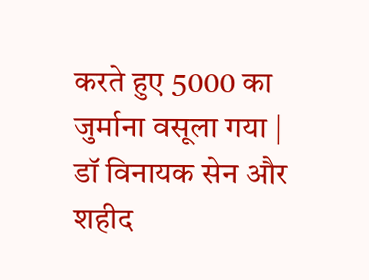करते हुए 5000 का जुर्माना वसूला गया |
डॉ विनायक सेन और शहीद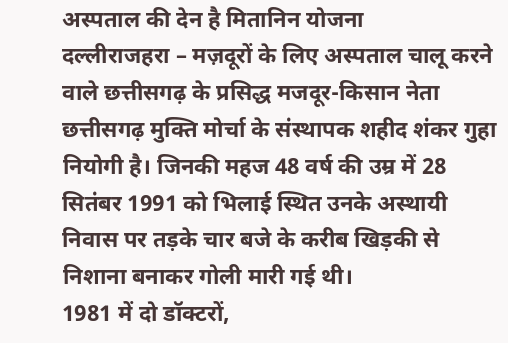अस्पताल की देन है मितानिन योजना
दल्लीराजहरा – मज़दूरों के लिए अस्पताल चालू करने वाले छत्तीसगढ़ के प्रसिद्ध मजदूर-किसान नेता छत्तीसगढ़ मुक्ति मोर्चा के संस्थापक शहीद शंकर गुहा नियोगी है। जिनकी महज 48 वर्ष की उम्र में 28 सितंबर 1991 को भिलाई स्थित उनके अस्थायी निवास पर तड़के चार बजे के करीब खिड़की से निशाना बनाकर गोली मारी गई थी।
1981 में दो डॉक्टरों,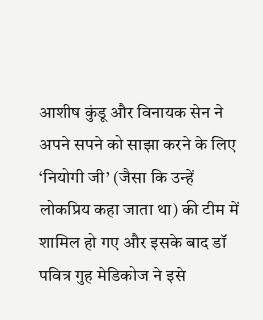आशीष कुंडू और विनायक सेन ने अपने सपने को साझा करने के लिए ‘नियोगी जी’ (जैसा कि उन्हें लोकप्रिय कहा जाता था) की टीम में शामिल हो गए और इसके बाद डॉ पवित्र गुह मेडिकोज ने इसे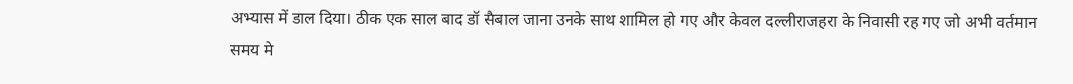अभ्यास में डाल दिया। ठीक एक साल बाद डॉ सैबाल जाना उनके साथ शामिल हो गए और केवल दल्लीराजहरा के निवासी रह गए जो अभी वर्तमान समय मे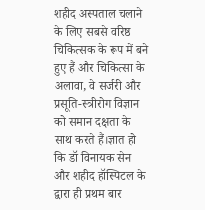शहीद अस्पताल चलाने के लिए सबसे वरिष्ठ चिकित्सक के रूप में बने हुए हैं और चिकित्सा के अलावा, वे सर्जरी और प्रसूति-स्त्रीरोग विज्ञान को समान दक्षता के साथ करते हैं।ज्ञात हो कि डॉ विनायक सेन और शहीद हॉस्पिटल के द्वारा ही प्रथम बार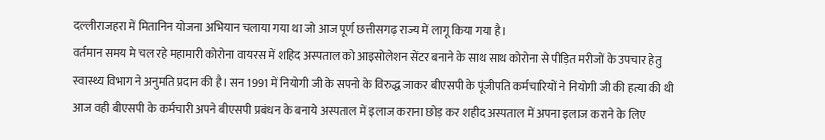दल्लीराजहरा में मितानिन योजना अभियान चलाया गया था जो आज पूर्ण छत्तीसगढ़ राज्य में लागू किया गया है।
वर्तमान समय मे चल रहे महामारी कोरोना वायरस में शहिद अस्पताल को आइसोलेशन सेंटर बनाने के साथ साथ कोरोना से पीड़ित मरीजों के उपचार हेतु स्वास्थ्य विभाग ने अनुमति प्रदान की है। सन 1991 में नियोगी जी के सपनो के विरुद्ध जाकर बीएसपी के पूंजीपति कर्मचारियों ने नियोगी जी की हत्या की थी आज वही बीएसपी के कर्मचारी अपने बीएसपी प्रबंधन के बनाये अस्पताल में इलाज कराना छोड़ कर शहीद अस्पताल में अपना इलाज कराने के लिए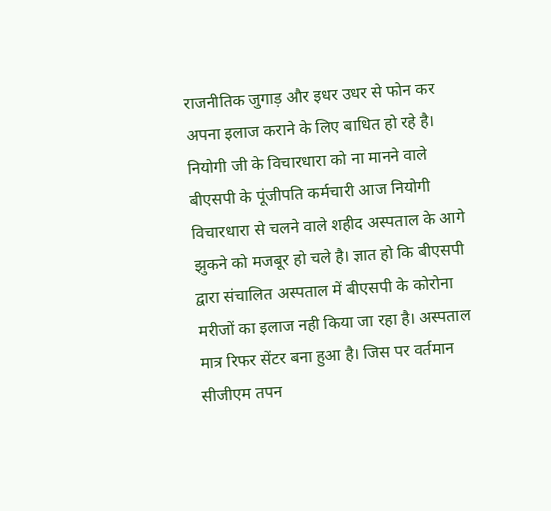राजनीतिक जुगाड़ और इधर उधर से फोन कर अपना इलाज कराने के लिए बाधित हो रहे है। नियोगी जी के विचारधारा को ना मानने वाले बीएसपी के पूंजीपति कर्मचारी आज नियोगी विचारधारा से चलने वाले शहीद अस्पताल के आगे झुकने को मजबूर हो चले है। ज्ञात हो कि बीएसपी द्वारा संचालित अस्पताल में बीएसपी के कोरोना मरीजों का इलाज नही किया जा रहा है। अस्पताल मात्र रिफर सेंटर बना हुआ है। जिस पर वर्तमान सीजीएम तपन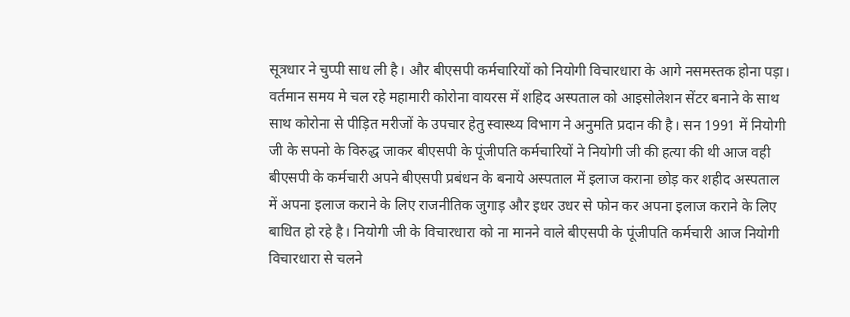सूत्रधार ने चुप्पी साध ली है। और बीएसपी कर्मचारियों को नियोगी विचारधारा के आगे नसमस्तक होना पड़ा।
वर्तमान समय मे चल रहे महामारी कोरोना वायरस में शहिद अस्पताल को आइसोलेशन सेंटर बनाने के साथ साथ कोरोना से पीड़ित मरीजों के उपचार हेतु स्वास्थ्य विभाग ने अनुमति प्रदान की है। सन 1991 में नियोगी जी के सपनो के विरुद्ध जाकर बीएसपी के पूंजीपति कर्मचारियों ने नियोगी जी की हत्या की थी आज वही बीएसपी के कर्मचारी अपने बीएसपी प्रबंधन के बनाये अस्पताल में इलाज कराना छोड़ कर शहीद अस्पताल में अपना इलाज कराने के लिए राजनीतिक जुगाड़ और इधर उधर से फोन कर अपना इलाज कराने के लिए बाधित हो रहे है। नियोगी जी के विचारधारा को ना मानने वाले बीएसपी के पूंजीपति कर्मचारी आज नियोगी विचारधारा से चलने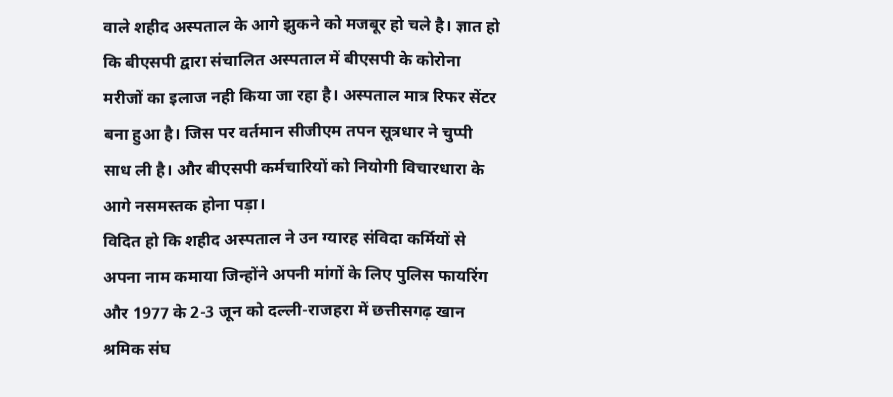वाले शहीद अस्पताल के आगे झुकने को मजबूर हो चले है। ज्ञात हो कि बीएसपी द्वारा संचालित अस्पताल में बीएसपी के कोरोना मरीजों का इलाज नही किया जा रहा है। अस्पताल मात्र रिफर सेंटर बना हुआ है। जिस पर वर्तमान सीजीएम तपन सूत्रधार ने चुप्पी साध ली है। और बीएसपी कर्मचारियों को नियोगी विचारधारा के आगे नसमस्तक होना पड़ा।
विदित हो कि शहीद अस्पताल ने उन ग्यारह संविदा कर्मियों से अपना नाम कमाया जिन्होंने अपनी मांगों के लिए पुलिस फायरिंग और 1977 के 2-3 जून को दल्ली-राजहरा में छत्तीसगढ़ खान श्रमिक संघ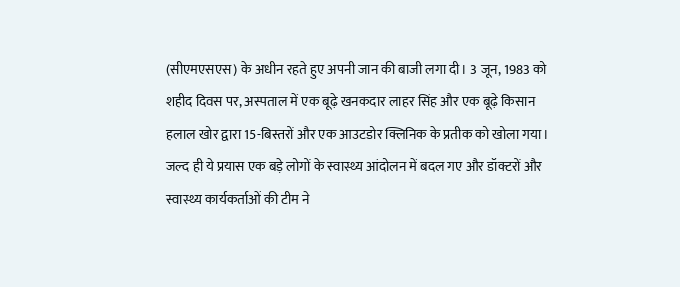(सीएमएसएस) के अधीन रहते हुए अपनी जान की बाजी लगा दी। 3 जून, 1983 को शहीद दिवस पर, अस्पताल में एक बूढ़े खनकदार लाहर सिंह और एक बूढ़े किसान हलाल खोर द्वारा 15-बिस्तरों और एक आउटडोर क्लिनिक के प्रतीक को खोला गया।
जल्द ही ये प्रयास एक बड़े लोगों के स्वास्थ्य आंदोलन में बदल गए और डॉक्टरों और स्वास्थ्य कार्यकर्ताओं की टीम ने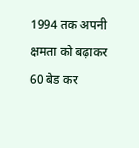1994 तक अपनी क्षमता को बढ़ाकर 60 बेड कर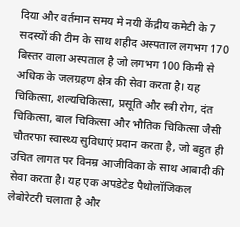दिया और वर्तमान समय मे नयी केंद्रीय कमेटी के 7 सदस्यों की टीम के साथ शहीद अस्पताल लगभग 170 बिस्तर वाला अस्पताल है जो लगभग 100 किमी से अधिक के जलग्रहण क्षेत्र की सेवा करता है। यह चिकित्सा, शल्यचिकित्सा, प्रसूति और स्त्री रोग, दंत चिकित्सा, बाल चिकित्सा और भौतिक चिकित्सा जैसी चौतरफा स्वास्थ्य सुविधाएं प्रदान करता है, जो बहुत ही उचित लागत पर विनम्र आजीविका के साथ आबादी की सेवा करता है। यह एक अपडेटेड पैथोलॉजिकल लेबोरेटरी चलाता है और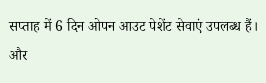सप्ताह में 6 दिन ओपन आउट पेशेंट सेवाएं उपलब्ध हैं। और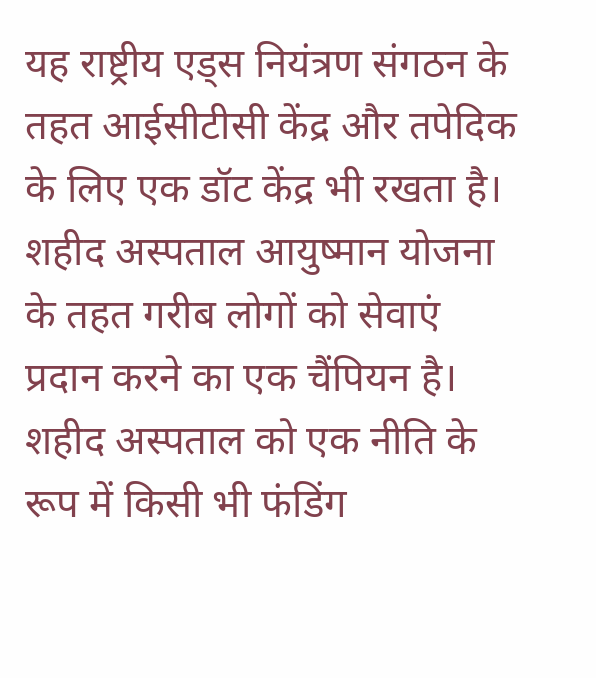यह राष्ट्रीय एड्स नियंत्रण संगठन के तहत आईसीटीसी केंद्र और तपेदिक के लिए एक डॉट केंद्र भी रखता है। शहीद अस्पताल आयुष्मान योजना के तहत गरीब लोगों को सेवाएं प्रदान करने का एक चैंपियन है।
शहीद अस्पताल को एक नीति के रूप में किसी भी फंडिंग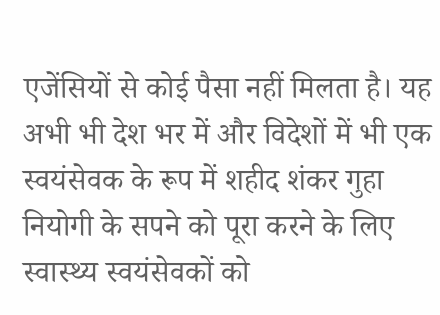एजेंसियों से कोई पैसा नहीं मिलता है। यह अभी भी देश भर में और विदेशों में भी एक स्वयंसेवक के रूप में शहीद शंकर गुहा नियोगी के सपने को पूरा करने के लिए स्वास्थ्य स्वयंसेवकों को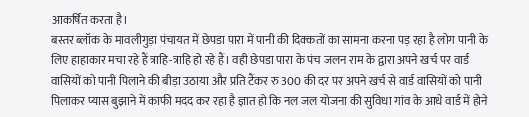आकर्षित करता है।
बस्तर ब्लॉक के मावलीगुड़ा पंचायत में छेपडा पारा में पानी की दिक्कतों का सामना करना पड़ रहा है लोग पानी के लिए हाहाकार मचा रहे हैं त्राहि-त्राहि हो रहे हैं। वही छेपडा पारा के पंच जलन राम के द्वारा अपने खर्च पर वार्ड वासियों को पानी पिलाने की बीड़ा उठाया और प्रति टैंकर रु 300 की दर पर अपने खर्च से वार्ड वासियों को पानी पिलाकर प्यास बुझाने में काफी मदद कर रहा है ज्ञात हो कि नल जल योजना की सुविधा गांव के आधे वार्ड में होने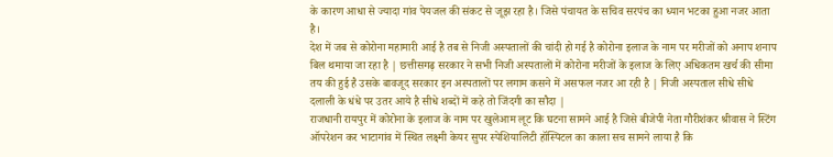के कारण आधा से ज्यादा गांव पेयजल की संकट से जूझ रहा है। जिसे पंचायत के सचिव सरपंच का ध्यान भटका हुआ नजर आता है।
देश में जब से कोरोना महामारी आई है तब से निजी अस्पतालों की चांदी हो गई है कोरोना इलाज के नाम पर मरीजों को अनाप शनाप बिल थमाया जा रहा है | छत्तीसगढ़ सरकार ने सभी निजी अस्पतालों में कोरोना मरीजों के इलाज के लिए अधिकतम खर्च की सीमा तय की हुई है उसके बावजूद सरकार इन अस्पतालों पर लगाम कसने में असफल नजर आ रही है | निजी अस्पताल सीधे सीधे दलाली के धंधे पर उतर आये है सीधे शब्दों में कहे तो जिंदगी का सौदा |
राजधानी रायपुर में कोरोना के इलाज के नाम पर खुलेआम लूट कि घटना सामने आई है जिसे बीजेपी नेता गौरीशंकर श्रीवास ने स्टिंग ऑपरेशन कर भाटागांव में स्थित लक्ष्मी केयर सुपर स्पेशियालिटी हॉस्पिटल का काला सच सामने लाया है कि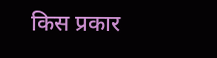किस प्रकार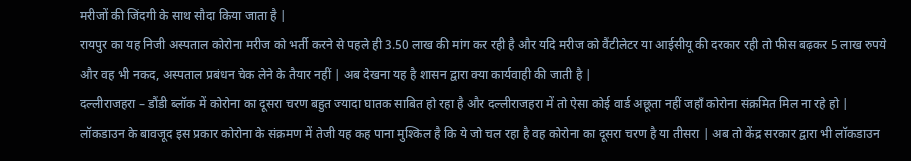मरीजों की जिंदगी के साथ सौदा किया जाता है |
रायपुर का यह निजी अस्पताल कोरोना मरीज को भर्ती करने से पहले ही 3.50 लाख की मांग कर रही है और यदि मरीज को वैंटीलेटर या आईसीयू की दरकार रही तो फीस बढ़कर 5 लाख रुपये और वह भी नकद, अस्पताल प्रबंधन चेक लेने के तैयार नहीं | अब देखना यह है शासन द्वारा क्या कार्यवाही की जाती है |
दल्लीराजहरा – डौंडी ब्लॉक में कोरोना का दूसरा चरण बहुत ज्यादा घातक साबित हो रहा है और दल्लीराजहरा में तो ऐसा कोई वार्ड अछूता नहीं जहाँ कोरोना संक्रमित मिल ना रहे हो | लॉकडाउन के बावजूद इस प्रकार कोरोना के संक्रमण में तेजी यह कह पाना मुश्किल है कि ये जो चल रहा है वह कोरोना का दूसरा चरण है या तीसरा | अब तो केंद्र सरकार द्वारा भी लॉकडाउन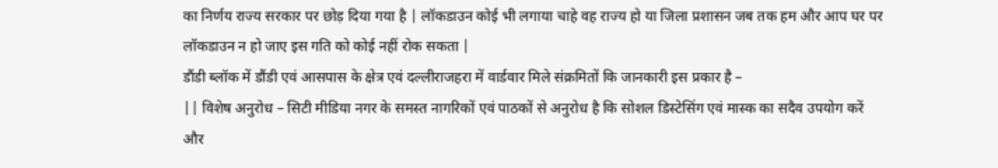का निर्णय राज्य सरकार पर छोड़ दिया गया है | लॉकडाउन कोई भी लगाया चाहे वह राज्य हो या जिला प्रशासन जब तक हम और आप घर पर लॉकडाउन न हो जाए इस गति को कोई नहीं रोक सकता |
डौंडी ब्लॉक में डौंडी एवं आसपास के क्षेत्र एवं दल्लीराजहरा में वार्डवार मिले संक्रमितों कि जानकारी इस प्रकार है –
|| विशेष अनुरोध – सिटी मीडिया नगर के समस्त नागरिकों एवं पाठकों से अनुरोध है कि सोशल डिस्टेसिंग एवं मास्क का सदैव उपयोग करें और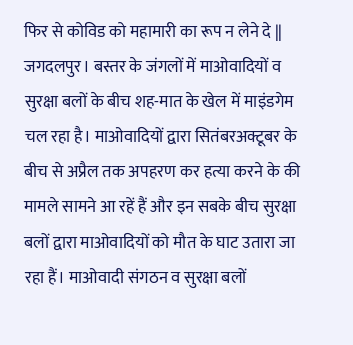फिर से कोविड को महामारी का रूप न लेने दे ||
जगदलपुर। बस्तर के जंगलों में माओवादियों व सुरक्षा बलों के बीच शह-मात के खेल में माइंडगेम चल रहा है। माओवादियों द्वारा सितंबरअक्टूबर के बीच से अप्रैल तक अपहरण कर हत्या करने के की मामले सामने आ रहें हैं और इन सबके बीच सुरक्षा बलों द्वारा माओवादियों को मौत के घाट उतारा जा रहा हैं। माओवादी संगठन व सुरक्षा बलों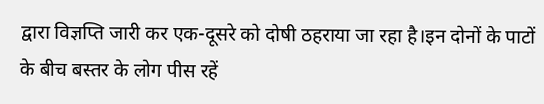द्वारा विज्ञप्ति जारी कर एक-दूसरे को दोषी ठहराया जा रहा है।इन दोनों के पाटों के बीच बस्तर के लोग पीस रहें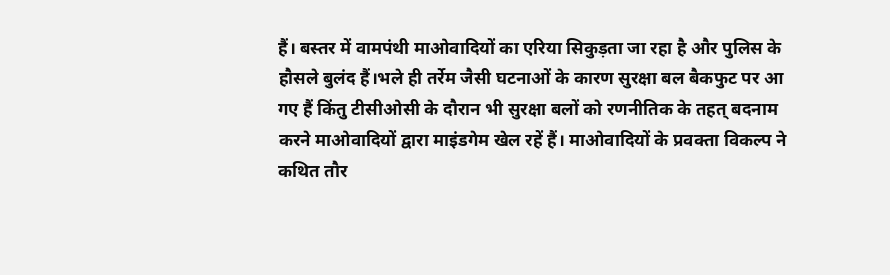हैं। बस्तर में वामपंथी माओवादियों का एरिया सिकुड़ता जा रहा है और पुलिस के हौसले बुलंद हैं।भले ही तर्रेम जैसी घटनाओं के कारण सुरक्षा बल बैकफुट पर आ गए हैं किंतु टीसीओसी के दौरान भी सुरक्षा बलों को रणनीतिक के तहत् बदनाम करने माओवादियों द्वारा माइंडगेम खेल रहें हैं। माओवादियों के प्रवक्ता विकल्प ने कथित तौर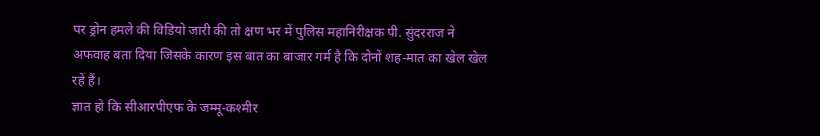पर ड्रोन हमले की विडियो जारी की तो क्षण भर में पुलिस महानिरीक्षक पी. सुंदरराज ने अफवाह बता दिया जिसके कारण इस बात का बाजार गर्म है कि दोनों शह-मात का खेल खेल रहें हैं।
ज्ञात हो कि सीआरपीएफ के जम्मू-कश्मीर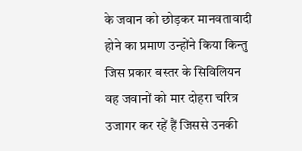के जवान को छोड़कर मानवतावादी होने का प्रमाण उन्होंने किया किन्तु जिस प्रकार बस्तर के सिविलियन वह जवानों को मार दोहरा चरित्र उजागर कर रहें हैं जिससे उनकी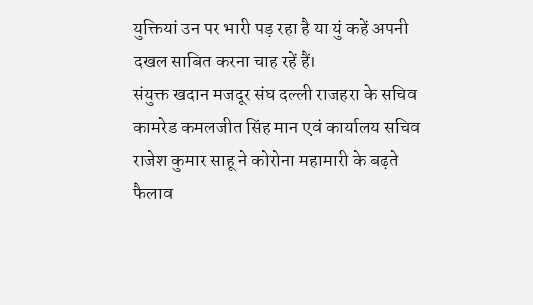युक्तियां उन पर भारी पड़ रहा है या युं कहें अपनी दखल साबित करना चाह रहें हैं।
संयुक्त खदान मजदूर संघ दल्ली राजहरा के सचिव कामरेड कमलजीत सिंह मान एवं कार्यालय सचिव राजेश कुमार साहू ने कोरोना महामारी के बढ़ते फैलाव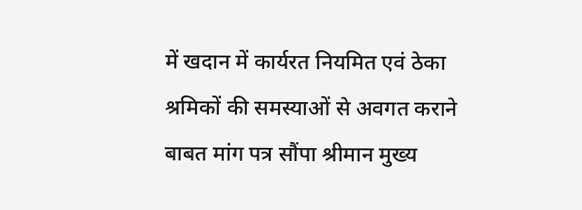में खदान में कार्यरत नियमित एवं ठेका श्रमिकों की समस्याओं से अवगत कराने बाबत मांग पत्र सौंपा श्रीमान मुख्य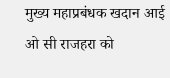मुख्य महाप्रबंधक खदान आई ओ सी राजहरा को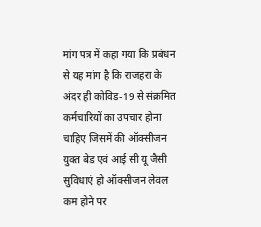मांग पत्र में कहा गया कि प्रबंधन से यह मांग है कि राजहरा के अंदर ही कोविड-19 से संक्रमित कर्मचारियों का उपचार होना चाहिए जिसमें की ऑक्सीजन युक्त बेड एवं आई सी यू जैसी सुविधाएं हो ऑक्सीजन लेवल कम होने पर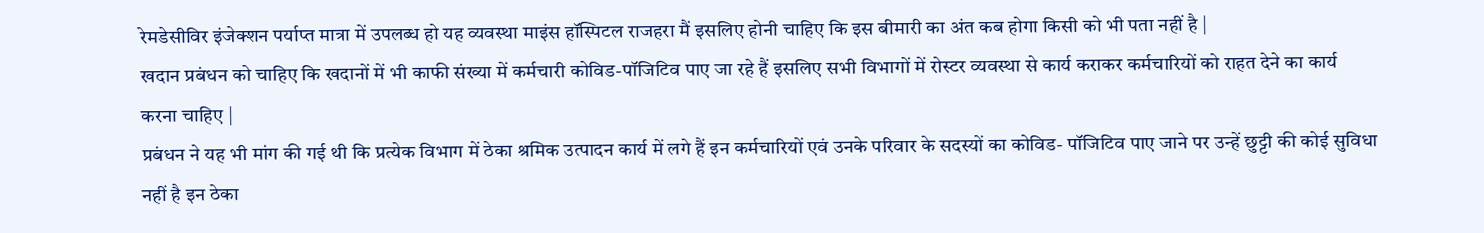रेमडेसीविर इंजेक्शन पर्याप्त मात्रा में उपलब्ध हो यह व्यवस्था माइंस हॉस्पिटल राजहरा मैं इसलिए होनी चाहिए कि इस बीमारी का अंत कब होगा किसी को भी पता नहीं है |
खदान प्रबंधन को चाहिए कि खदानों में भी काफी संख्या में कर्मचारी कोविड-पॉजिटिव पाए जा रहे हैं इसलिए सभी विभागों में रोस्टर व्यवस्था से कार्य कराकर कर्मचारियों को राहत देने का कार्य करना चाहिए |
प्रबंधन ने यह भी मांग की गई थी कि प्रत्येक विभाग में ठेका श्रमिक उत्पादन कार्य में लगे हैं इन कर्मचारियों एवं उनके परिवार के सदस्यों का कोविड- पॉजिटिव पाए जाने पर उन्हें छुट्टी की कोई सुविधा नहीं है इन ठेका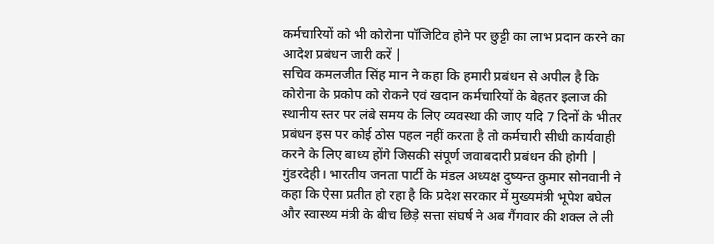कर्मचारियों को भी कोरोना पॉजिटिव होने पर छुट्टी का लाभ प्रदान करने का आदेश प्रबंधन जारी करें |
सचिव कमलजीत सिंह मान ने कहा कि हमारी प्रबंधन से अपील है कि कोरोना के प्रकोप को रोकने एवं खदान कर्मचारियों के बेहतर इलाज की स्थानीय स्तर पर लंबे समय के लिए व्यवस्था की जाए यदि 7 दिनों के भीतर प्रबंधन इस पर कोई ठोस पहल नहीं करता है तो कर्मचारी सीधी कार्यवाही करने के लिए बाध्य होंगे जिसकी संपूर्ण जवाबदारी प्रबंधन की होगी |
गुंडरदेही। भारतीय जनता पार्टी के मंडल अध्यक्ष दुष्यन्त कुमार सोनवानी ने कहा कि ऐसा प्रतीत हो रहा है कि प्रदेश सरकार में मुख्यमंत्री भूपेश बघेल और स्वास्थ्य मंत्री के बीच छिड़े सत्ता संघर्ष ने अब गैंगवार की शक्ल ले ली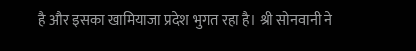है और इसका खामियाजा प्रदेश भुगत रहा है। श्री सोनवानी ने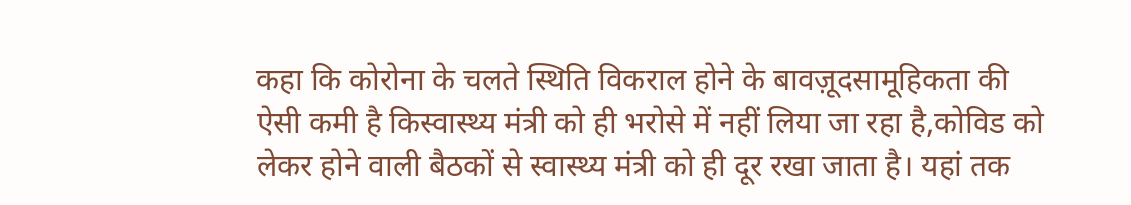कहा कि कोरोना के चलते स्थिति विकराल होने के बावज़ूदसामूहिकता की ऐसी कमी है किस्वास्थ्य मंत्री को ही भरोसे में नहीं लिया जा रहा है,कोविड को लेकर होने वाली बैठकों से स्वास्थ्य मंत्री को ही दूर रखा जाता है। यहां तक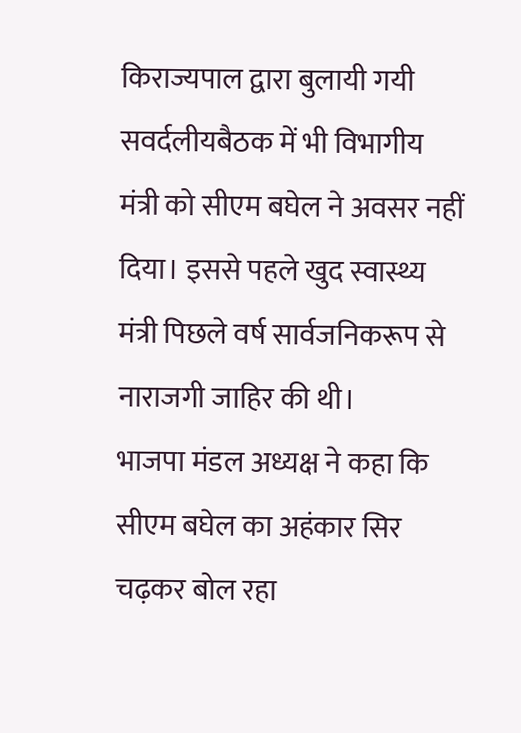किराज्यपाल द्वारा बुलायी गयी सवर्दलीयबैठक में भी विभागीय मंत्री को सीएम बघेल ने अवसर नहीं दिया। इससे पहले खुद स्वास्थ्य मंत्री पिछले वर्ष सार्वजनिकरूप से नाराजगी जाहिर की थी।
भाजपा मंडल अध्यक्ष ने कहा कि सीएम बघेल का अहंकार सिर चढ़कर बोल रहा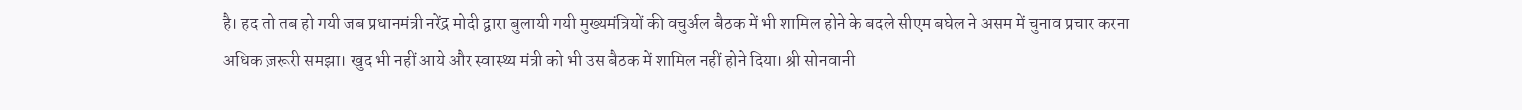है। हद तो तब हो गयी जब प्रधानमंत्री नरेंद्र मोदी द्वारा बुलायी गयी मुख्यमंत्रियों की वचुर्अल बैठक में भी शामिल होने के बदले सीएम बघेल ने असम में चुनाव प्रचार करना अधिक ज़रूरी समझा। खुद भी नहीं आये और स्वास्थ्य मंत्री को भी उस बैठक में शामिल नहीं होने दिया। श्री सोनवानी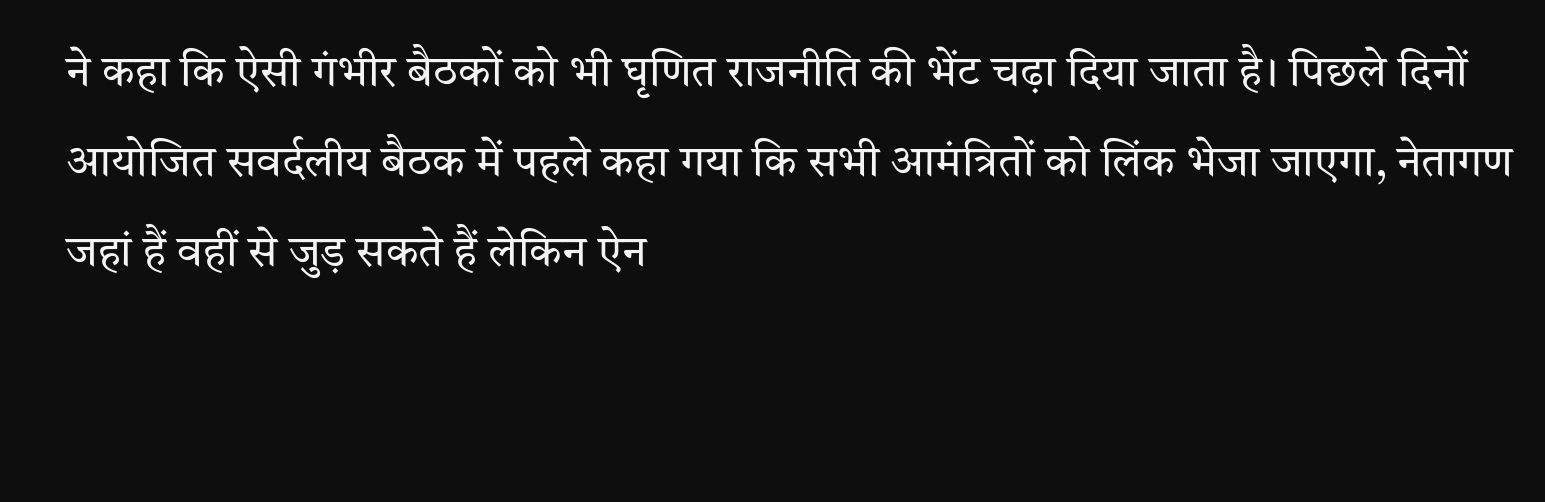ने कहा कि ऐसी गंभीर बैठकों को भी घृणित राजनीति की भेंट चढ़ा दिया जाता है। पिछले दिनों आयोजित सवर्दलीय बैठक में पहले कहा गया कि सभी आमंत्रितों को लिंक भेजा जाएगा, नेतागण जहां हैं वहीं से जुड़ सकते हैं लेकिन ऐन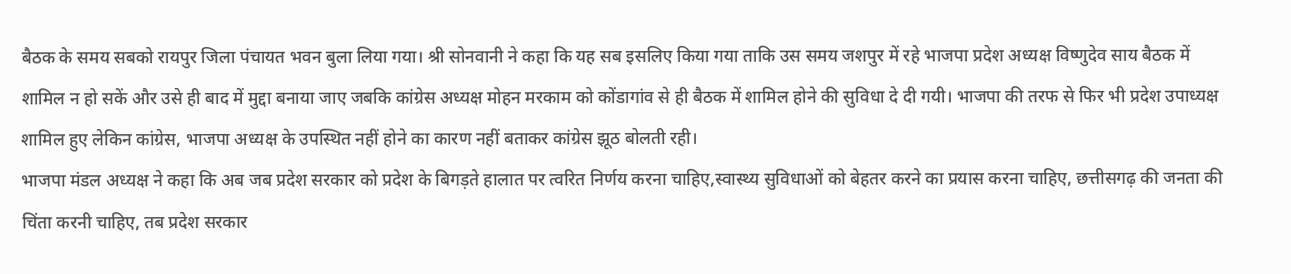बैठक के समय सबको रायपुर जिला पंचायत भवन बुला लिया गया। श्री सोनवानी ने कहा कि यह सब इसलिए किया गया ताकि उस समय जशपुर में रहे भाजपा प्रदेश अध्यक्ष विष्णुदेव साय बैठक में शामिल न हो सकें और उसे ही बाद में मुद्दा बनाया जाए जबकि कांग्रेस अध्यक्ष मोहन मरकाम को कोंडागांव से ही बैठक में शामिल होने की सुविधा दे दी गयी। भाजपा की तरफ से फिर भी प्रदेश उपाध्यक्ष शामिल हुए लेकिन कांग्रेस, भाजपा अध्यक्ष के उपस्थित नहीं होने का कारण नहीं बताकर कांग्रेस झूठ बोलती रही।
भाजपा मंडल अध्यक्ष ने कहा कि अब जब प्रदेश सरकार को प्रदेश के बिगड़ते हालात पर त्वरित निर्णय करना चाहिए,स्वास्थ्य सुविधाओं को बेहतर करने का प्रयास करना चाहिए, छत्तीसगढ़ की जनता की चिंता करनी चाहिए, तब प्रदेश सरकार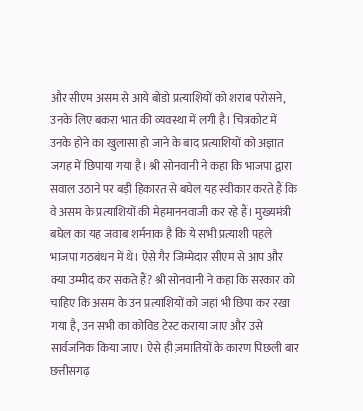और सीएम असम से आये बोडो प्रत्याशियों को शराब परोसने, उनके लिए बकरा भात की व्यवस्था में लगी है। चित्रकोट में उनके होने का खुलासा हो जाने के बाद प्रत्याशियों को अज्ञात जगह में छिपाया गया है। श्री सोनवानी ने कहा कि भाजपा द्वारा सवाल उठाने पर बड़ी हिकारत से बघेल यह स्वीकार करते हैं कि वे असम के प्रत्याशियों की मेहमाननवाजी कर रहे हैं। मुख्यमंत्री बघेल का यह जवाब शर्मनाक है कि ये सभी प्रत्याशी पहले भाजपा गठबंधन में थे। ऐसे गैर जिम्मेदार सीएम से आप और क्या उम्मीद कर सकते हैं? श्री सोनवानी ने कहा कि सरकार को चाहिए कि असम के उन प्रत्याशियों को जहां भी छिपा कर रखा गया है, उन सभी का कोविड टेस्ट कराया जाए और उसे सार्वजनिक किया जाए। ऐसे ही ज़मातियों के कारण पिछली बार छत्तीसगढ़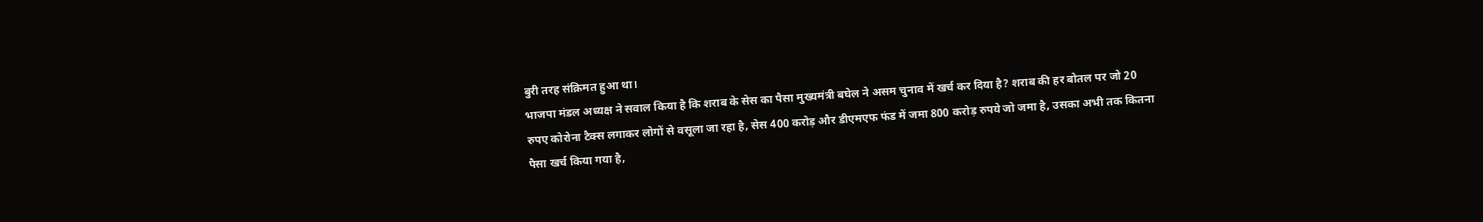बुरी तरह संक्रिमत हुआ था।
भाजपा मंडल अध्यक्ष ने सवाल किया है कि शराब के सेस का पैसा मुख्यमंत्री बघेल ने असम चुनाव में खर्च कर दिया है? शराब की हर बोतल पर जो 20 रुपए कोरोना टैक्स लगाकर लोगों से वसूला जा रहा है, सेस 400 करोड़ और डीएमएफ फंड में जमा 800 करोड़ रुपये जो जमा है, उसका अभी तक कितना पैसा खर्च किया गया है,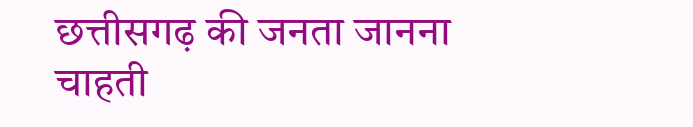छत्तीसगढ़ की जनता जानना चाहती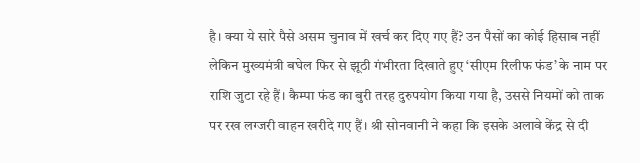है। क्या ये सारे पैसे असम चुनाव में खर्च कर दिए गए हैं? उन पैसों का कोई हिसाब नहीं लेकिन मुख्यमंत्री बघेल फिर से झूठी गंभीरता दिखाते हुए ‘सीएम रिलीफ फंड’ के नाम पर राशि जुटा रहे हैं। कैम्पा फंड का बुरी तरह दुरुपयोग किया गया है, उससे नियमों को ताक पर रख लग्जरी वाहन खरीदे गए हैं। श्री सोनवानी ने कहा कि इसके अलावे केंद्र से दी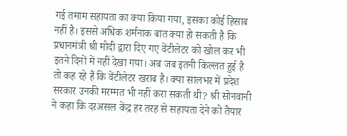गई तमाम सहायता का क्या किया गया, इसका कोई हिसाब नहीं है। इससे अधिक शर्मनाक बात क्या हो सकती है कि प्रधानमंत्री श्री मोदी द्वारा दिए गए वेंटीलेटर को खोल कर भी इतने दिनों में नहीं देखा गया। अब जब इतनी किल्लत हुई है तो कह रहे हैं कि वेंटीलेटर खराब है। क्या सालभर में प्रदेश सरकार उनकी मरम्मत भी नहीं करा सकती थी? श्री सोनवानी ने कहा कि दरअसल केंद्र हर तरह से सहायता देने को तैयार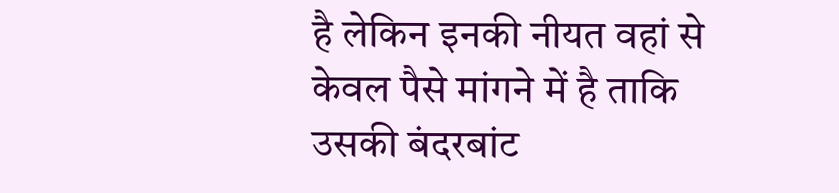है लेकिन इनकी नीयत वहां से केवल पैसे मांगने में है ताकि उसकी बंदरबांट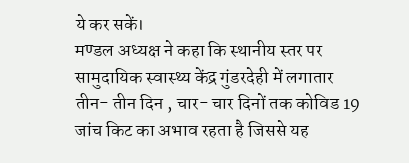ये कर सकें।
मण्डल अध्यक्ष ने कहा कि स्थानीय स्तर पर सामुदायिक स्वास्थ्य केंद्र गुंडरदेही में लगातार तीन- तीन दिन , चार- चार दिनों तक कोविड 19 जांच किट का अभाव रहता है जिससे यह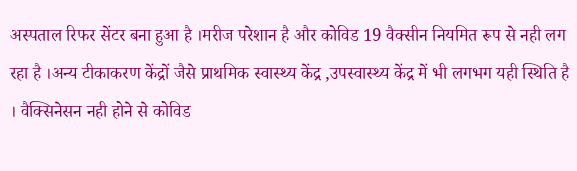अस्पताल रिफर सेंटर बना हुआ है ।मरीज परेशान है और कोविड 19 वैक्सीन नियमित रूप से नही लग रहा है ।अन्य टीकाकरण केंद्रों जैसे प्राथमिक स्वास्थ्य केंद्र ,उपस्वास्थ्य केंद्र में भी लगभग यही स्थिति है । वैक्सिनेसन नही होने से कोविड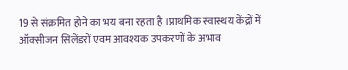19 से संक्रमित होने का भय बना रहता है ।प्राथमिक स्वास्थय केंद्रों में ऑक्सीजन सिलेंडरों एवम आवश्यक उपकरणों के अभाव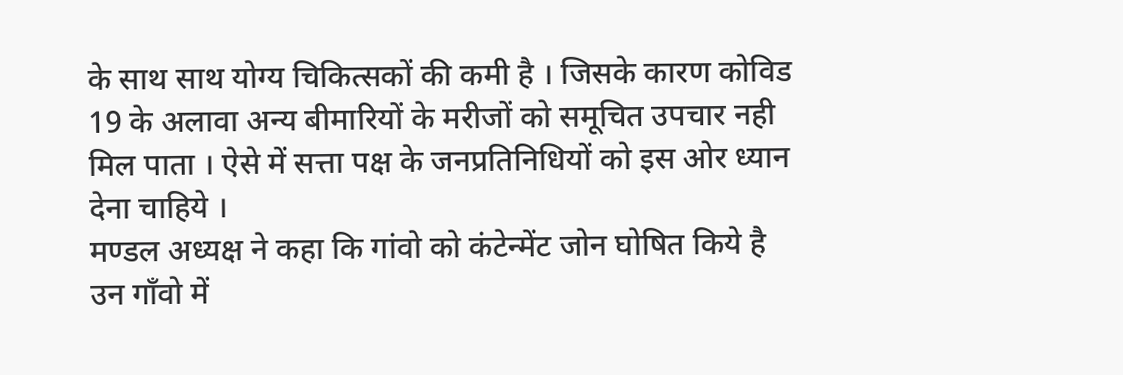के साथ साथ योग्य चिकित्सकों की कमी है । जिसके कारण कोविड 19 के अलावा अन्य बीमारियों के मरीजों को समूचित उपचार नही मिल पाता । ऐसे में सत्ता पक्ष के जनप्रतिनिधियों को इस ओर ध्यान देना चाहिये ।
मण्डल अध्यक्ष ने कहा कि गांवो को कंटेन्मेंट जोन घोषित किये है उन गाँवो में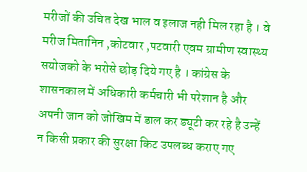मरीजों की उचित देख भाल व इलाज नही मिल रहा है । वे मरीज मितानिन ,कोटवार ,पटवारी एवम ग्रामीण स्वास्थ्य सयोजको के भरोसे छोड़ दिये गए है । कांग्रेस के शासनकाल में अधिकारी कर्मचारी भी परेशान है और अपनी जान को जोखिम में डाल कर ड्यूटी कर रहे है उन्हें न किसी प्रकार की सुरक्षा किट उपलब्ध कराए गए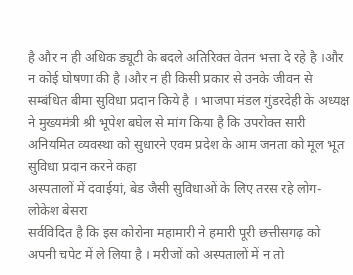है और न ही अधिक ड्यूटी के बदले अतिरिक्त वेतन भत्ता दे रहे है ।और न कोई घोषणा की है ।और न ही किसी प्रकार से उनके जीवन से सम्बंधित बीमा सुविधा प्रदान किये है । भाजपा मंडल गुंडरदेही के अध्यक्ष ने मुख्यमंत्री श्री भूपेश बघेल से मांग किया है कि उपरोक्त सारी अनियमित व्यवस्था को सुधारने एवम प्रदेश के आम जनता को मूल भूत सुविधा प्रदान करने कहा
अस्पतालों में दवाईयां, बेड जैसी सुविधाओं के लिए तरस रहे लोग- लोकेश बेसरा
सर्वविदित है कि इस कोरोना महामारी ने हमारी पूरी छत्तीसगढ़ को अपनी चपेट में ले लिया है । मरीजों को अस्पतालों में न तो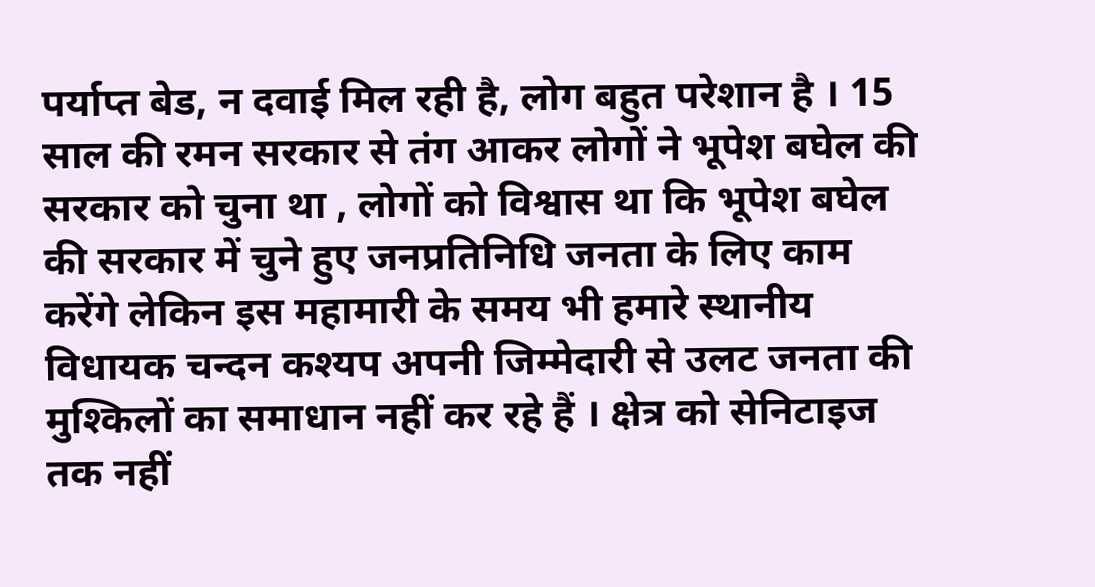पर्याप्त बेड, न दवाई मिल रही है, लोग बहुत परेशान है । 15 साल की रमन सरकार से तंग आकर लोगों ने भूपेश बघेल की सरकार को चुना था , लोगों को विश्वास था कि भूपेश बघेल की सरकार में चुने हुए जनप्रतिनिधि जनता के लिए काम करेंगे लेकिन इस महामारी के समय भी हमारे स्थानीय विधायक चन्दन कश्यप अपनी जिम्मेदारी से उलट जनता की मुश्किलों का समाधान नहीं कर रहे हैं । क्षेत्र को सेनिटाइज तक नहीं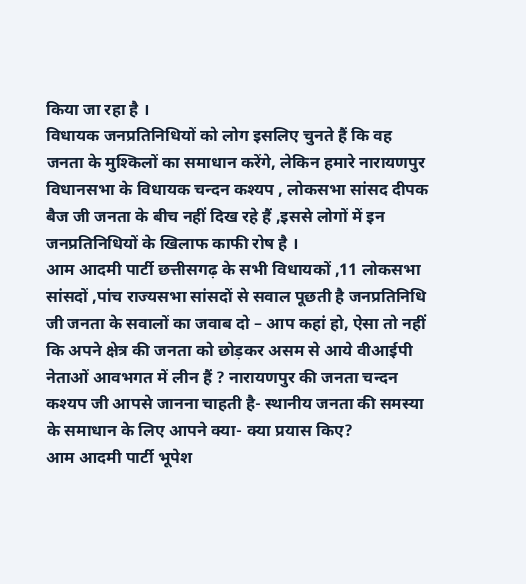किया जा रहा है ।
विधायक जनप्रतिनिधियों को लोग इसलिए चुनते हैं कि वह जनता के मुश्किलों का समाधान करेंगे, लेकिन हमारे नारायणपुर विधानसभा के विधायक चन्दन कश्यप , लोकसभा सांसद दीपक बैज जी जनता के बीच नहीं दिख रहे हैं ,इससे लोगों में इन जनप्रतिनिधियों के खिलाफ काफी रोष है ।
आम आदमी पार्टी छत्तीसगढ़ के सभी विधायकों ,11 लोकसभा सांसदों ,पांच राज्यसभा सांसदों से सवाल पूछती है जनप्रतिनिधि जी जनता के सवालों का जवाब दो – आप कहां हो, ऐसा तो नहीं कि अपने क्षेत्र की जनता को छोड़कर असम से आये वीआईपी नेताओं आवभगत में लीन हैं ? नारायणपुर की जनता चन्दन कश्यप जी आपसे जानना चाहती है- स्थानीय जनता की समस्या के समाधान के लिए आपने क्या- क्या प्रयास किए?
आम आदमी पार्टी भूपेश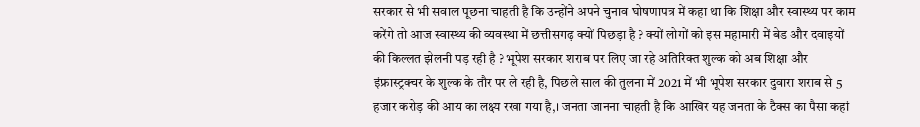सरकार से भी सवाल पूछना चाहती है कि उन्होंने अपने चुनाव घोषणापत्र में कहा था कि शिक्षा और स्वास्थ्य पर काम करेंगे तो आज स्वास्थ्य की व्यवस्था में छत्तीसगढ़ क्यों पिछड़ा है ? क्यों लोगों को इस महामारी में बेड और दवाइयों की किल्लत झेलनी पड़ रही है ? भूपेश सरकार शराब पर लिए जा रहे अतिरिक्त शुल्क को अब शिक्षा और इंफ्रास्ट्रक्चर के शुल्क के तौर पर ले रही है, पिछले साल की तुलना में 2021 में भी भूपेश सरकार दुवारा शराब से 5 हजार करोड़ की आय का लक्ष्य रखा गया है,। जनता जानना चाहती है कि आखिर यह जनता के टैक्स का पैसा कहां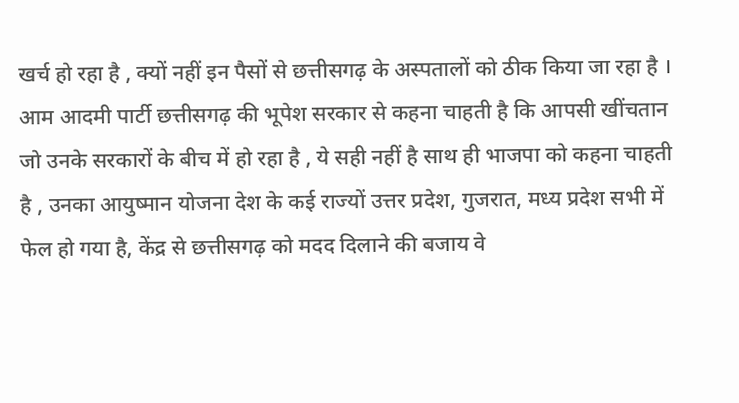खर्च हो रहा है , क्यों नहीं इन पैसों से छत्तीसगढ़ के अस्पतालों को ठीक किया जा रहा है ।
आम आदमी पार्टी छत्तीसगढ़ की भूपेश सरकार से कहना चाहती है कि आपसी खींचतान जो उनके सरकारों के बीच में हो रहा है , ये सही नहीं है साथ ही भाजपा को कहना चाहती है , उनका आयुष्मान योजना देश के कई राज्यों उत्तर प्रदेश, गुजरात, मध्य प्रदेश सभी में फेल हो गया है, केंद्र से छत्तीसगढ़ को मदद दिलाने की बजाय वे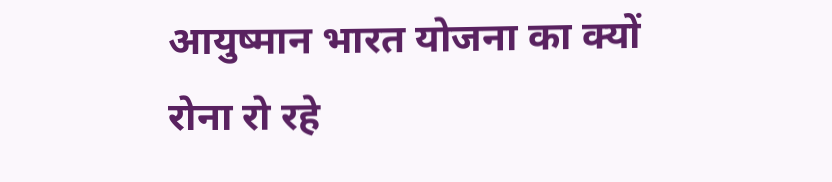आयुष्मान भारत योजना का क्यों रोना रो रहे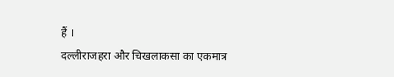हैं ।
दल्लीराजहरा और चिखलाकसा का एकमात्र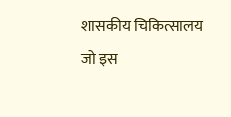शासकीय चिकित्सालय जो इस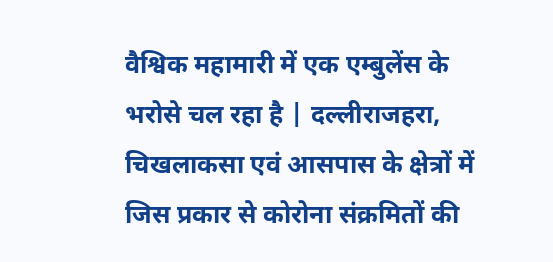वैश्विक महामारी में एक एम्बुलेंस के भरोसे चल रहा है | दल्लीराजहरा, चिखलाकसा एवं आसपास के क्षेत्रों में जिस प्रकार से कोरोना संक्रमितों की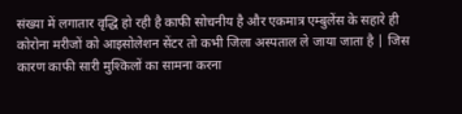संख्या में लगातार वृद्धि हो रही है काफी सोचनीय है और एकमात्र एम्बुलेंस के सहारे ही कोरोना मरीजों को आइसोलेशन सेंटर तो कभी जिला अस्पताल ले जाया जाता है | जिस कारण काफी सारी मुश्किलों का सामना करना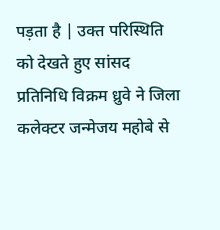पड़ता है | उक्त परिस्थिति को देखते हुए सांसद प्रतिनिधि विक्रम ध्रुवे ने जिला कलेक्टर जन्मेजय महोबे से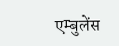एम्बुलेंस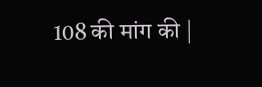108 की मांग की |